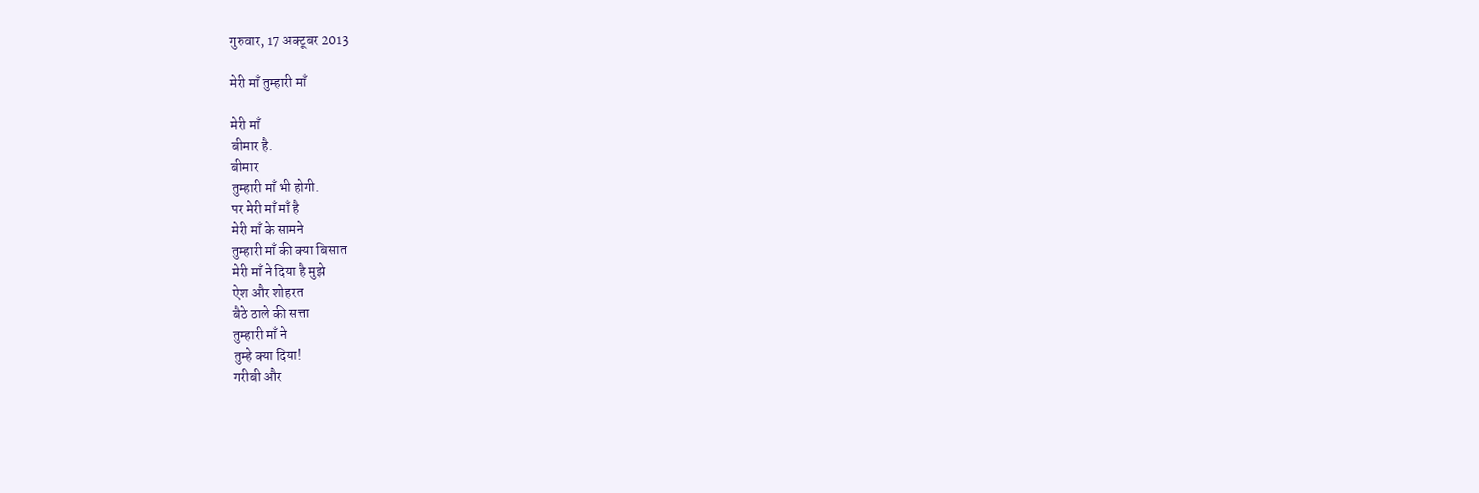गुरुवार, 17 अक्टूबर 2013

मेरी माँ तुम्हारी माँ

मेरी माँ
बीमार है.
बीमार
तुम्हारी माँ भी होगी.
पर मेरी माँ माँ है
मेरी माँ के सामने
तुम्हारी माँ की क्या बिसात
मेरी माँ ने दिया है मुझे
ऐश और शोहरत
बैठे ठाले की सत्ता
तुम्हारी माँ ने
तुम्हे क्या दिया!
गरीबी और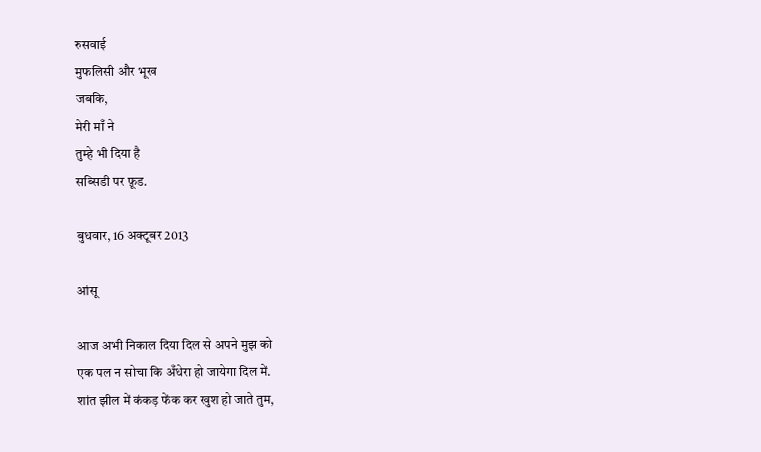रुसवाई
मुफलिसी और भूख
जबकि,
मेरी माँ ने
तुम्हे भी दिया है
सब्सिडी पर फ़ूड.

बुधवार, 16 अक्टूबर 2013

आंसू

आज अभी निकाल दिया दिल से अपने मुझ को
एक पल न सोचा कि अँधेरा हो जायेगा दिल में.
शांत झील में कंकड़ फेंक कर खुश हो जाते तुम,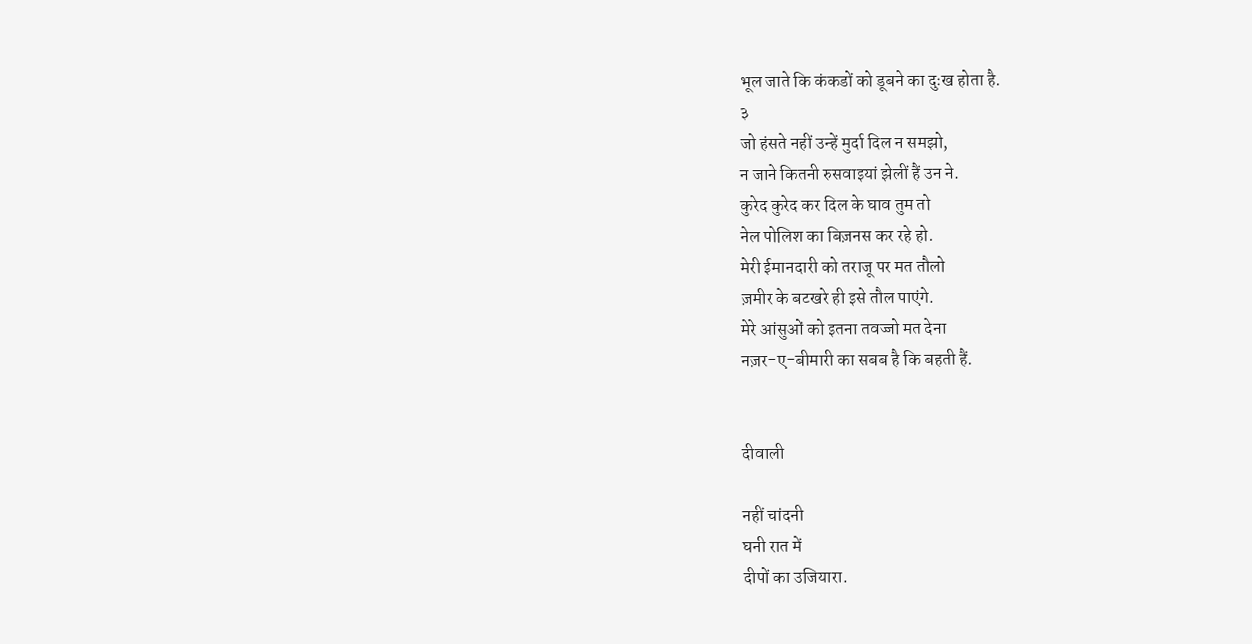भूल जाते कि कंकडों को डूबने का दुःख होता है.
३
जो हंसते नहीं उन्हें मुर्दा दिल न समझो,
न जाने कितनी रुसवाइयां झेलीं हैं उन ने.
कुरेद कुरेद कर दिल के घाव तुम तो
नेल पोलिश का बिज़नस कर रहे हो.
मेरी ईमानदारी को तराजू पर मत तौलो
ज़मीर के बटखरे ही इसे तौल पाएंगे.
मेरे आंसुओं को इतना तवज्जो मत देना
नज़र-ए-बीमारी का सबब है कि बहती हैं.


दीवाली

नहीं चांदनी
घनी रात में
दीपों का उजियारा.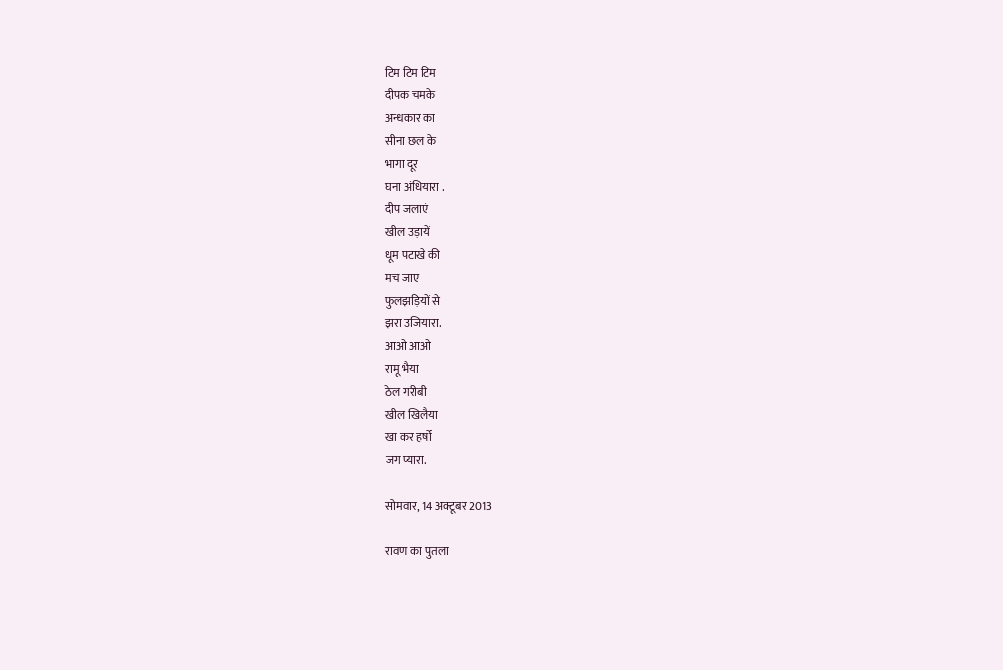टिम टिम टिम
दीपक चमके
अन्धकार का
सीना छल के
भागा दूर
घना अंधियारा .
दीप जलाएं
खील उड़ायें
धूम पटाखे की
मच जाए
फुलझड़ियों से
झरा उजियारा.
आओ आओ
रामू भैया
ठेल गरीबी
खील खिलैया
खा कर हर्षो
जग प्यारा.

सोमवार, 14 अक्टूबर 2013

रावण का पुतला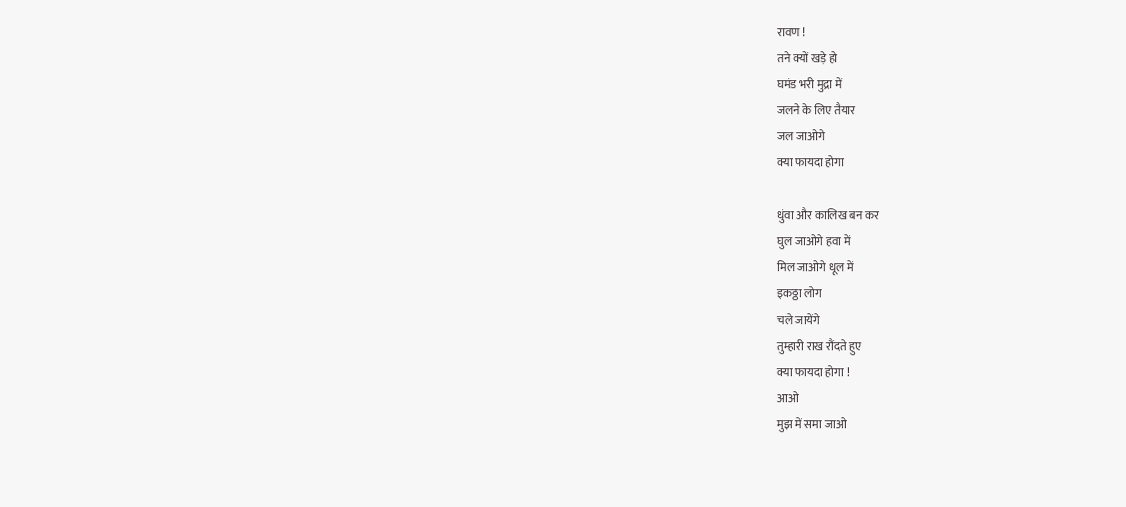रावण !
तने क्यों खड़े हो
घमंड भरी मुद्रा में
जलने के लिए तैयार
जल जाओगे
क्या फायदा होगा

धुंवा और कालिख बन कर
घुल जाओगे हवा में
मिल जाओगे धूल में
इकठ्ठा लोग
चले जायेंगे
तुम्हारी राख रौंदते हुए
क्या फायदा होगा !
आओ
मुझ में समा जाओ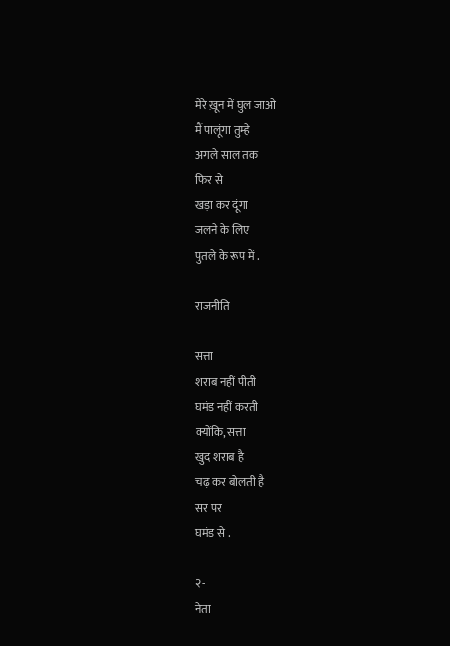मेरे ख़ून में घुल जाओ
मैं पालूंगा तुम्हे
अगले साल तक
फिर से
खड़ा कर दूंगा
जलने के लिए
पुतले के रूप में .

राजनीति

सत्ता
शराब नहीं पीती
घमंड नहीं करती
क्योंकि, सत्ता
खुद शराब है
चढ़ कर बोलती है
सर पर
घमंड से .

२-
नेता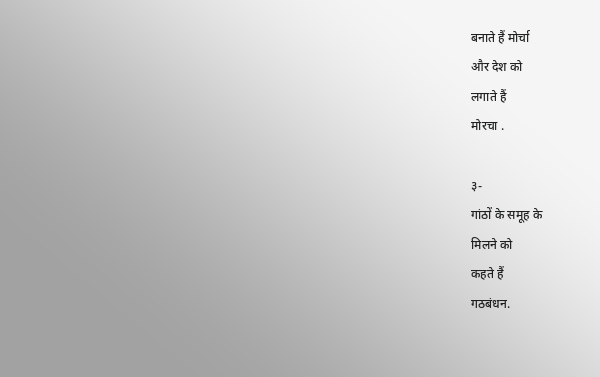बनाते हैं मोर्चा
और देश को
लगाते हैं
मोरचा .

३-
गांठों के समूह के
मिलने को
कहते हैं
गठबंधन.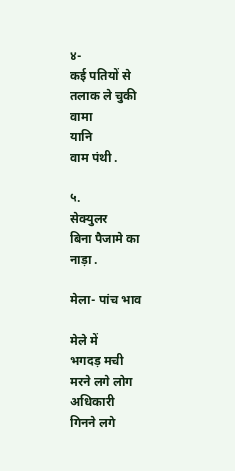४-
कई पतियों से
तलाक ले चुकी
वामा
यानि
वाम पंथी .

५.
सेक्युलर
बिना पैजामे का
नाड़ा .

मेला- पांच भाव

मेले में
भगदड़ मची
मरने लगे लोग
अधिकारी
गिनने लगे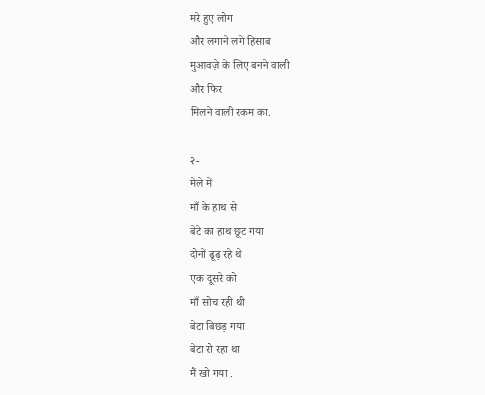मरे हुए लोग
और लगाने लगे हिसाब
मुआवज़े के लिए बनने वाली
और फिर
मिलने वाली रकम का.

२-
मेले में
माँ के हाथ से
बेटे का हाथ छूट गया
दोनों ढूढ़ रहे थे
एक दूसरे को
माँ सोच रही थी
बेटा बिछड़ गया
बेटा रो रहा था
मैं खो गया .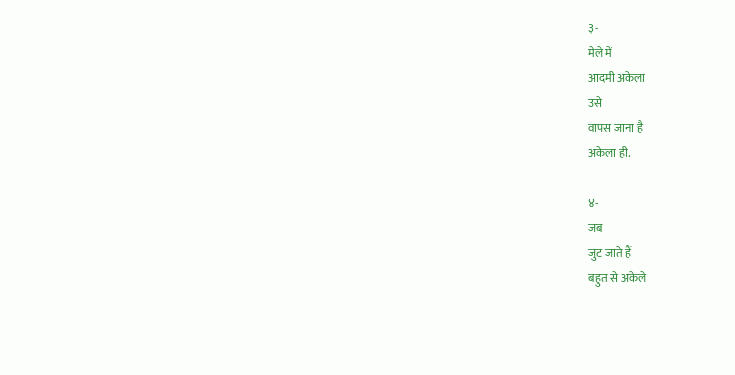३-
मेले में
आदमी अकेला
उसे
वापस जाना है
अकेला ही.

४-
जब
जुट जाते हैं
बहुत से अकेले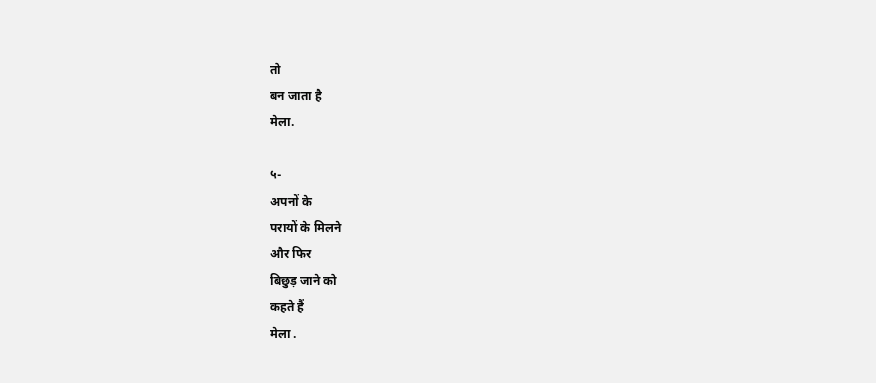तो
बन जाता है
मेला.

५-
अपनों के
परायों के मिलने
और फिर
बिछुड़ जाने को
कहते हैं
मेला .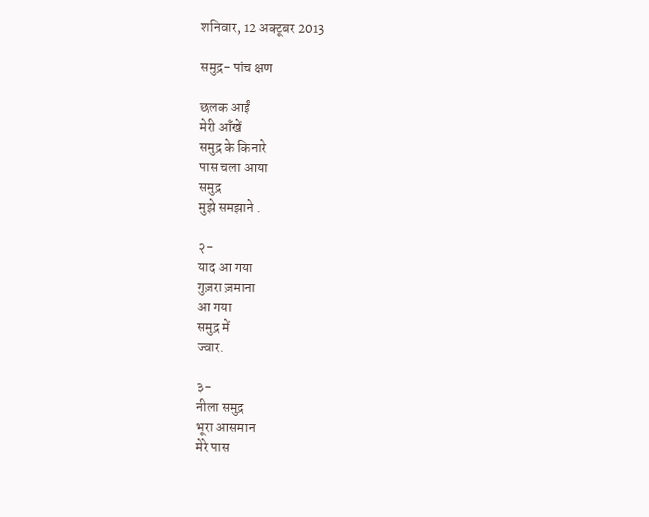शनिवार, 12 अक्टूबर 2013

समुद्र- पांच क्षण

छलक आईं
मेरी ऑंखें
समुद्र के किनारे
पास चला आया
समुद्र
मुझे समझाने .

२-
याद आ गया
गुज़रा ज़माना
आ गया
समुद्र में
ज्वार.

३-
नीला समुद्र
भूरा आसमान
मेरे पास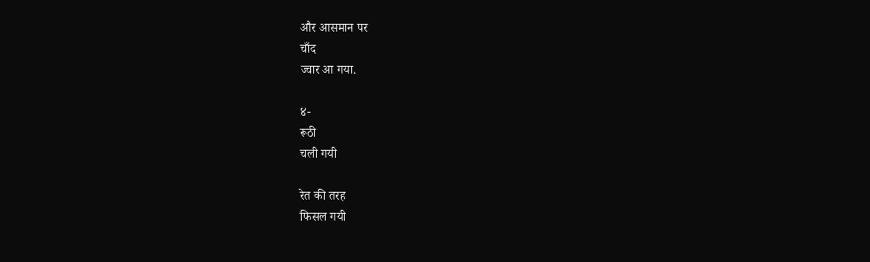और आसमान पर
चाँद
ज्वार आ गया.

४-
रूठी
चली गयी

रेत की तरह
फिसल गयी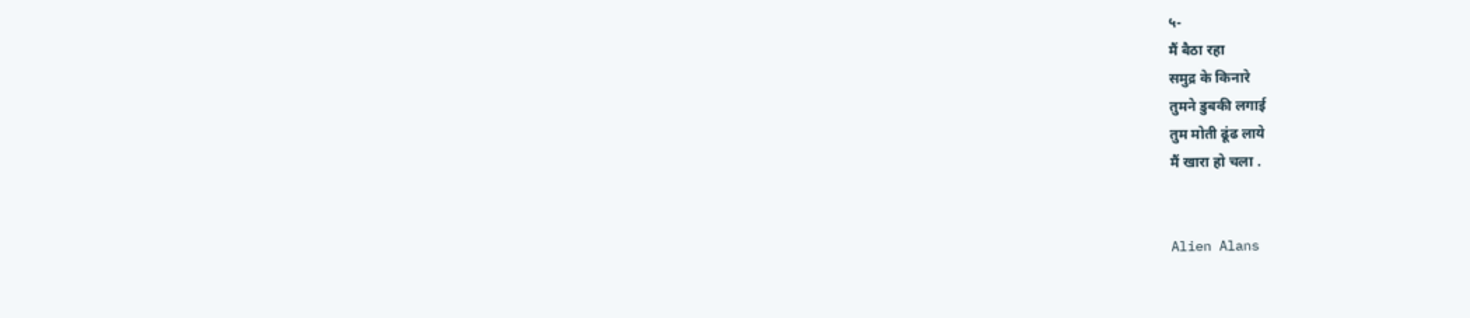५-
मैं बैठा रहा
समुद्र के किनारे
तुमने डुबकी लगाई
तुम मोती ढूंढ लाये
मैं खारा हो चला .


Alien Alans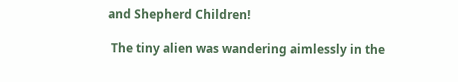and Shepherd Children!

 The tiny alien was wandering aimlessly in the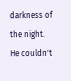darkness of the night. He couldn't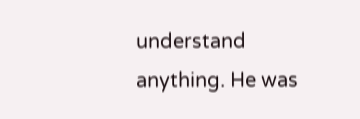understand anything. He was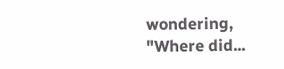wondering, "Where did...